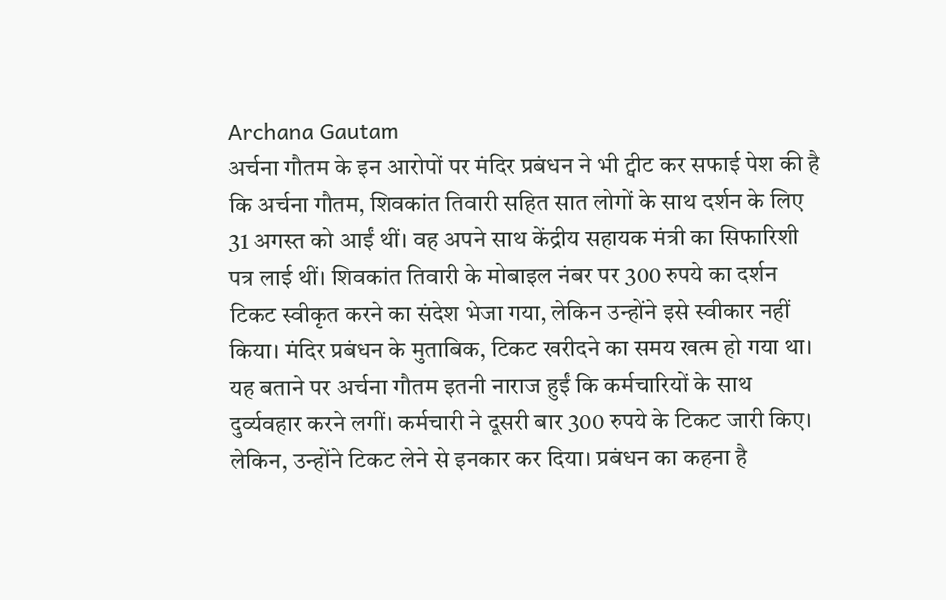Archana Gautam
अर्चना गौतम के इन आरोपों पर मंदिर प्रबंधन ने भी ट्वीट कर सफाई पेश की है कि अर्चना गौतम, शिवकांत तिवारी सहित सात लोगों के साथ दर्शन के लिए 31 अगस्त को आईं थीं। वह अपने साथ केंद्रीय सहायक मंत्री का सिफारिशी पत्र लाई थीं। शिवकांत तिवारी के मोबाइल नंबर पर 300 रुपये का दर्शन टिकट स्वीकृत करने का संदेश भेजा गया, लेकिन उन्होंने इसे स्वीकार नहीं किया। मंदिर प्रबंधन के मुताबिक, टिकट खरीदने का समय खत्म हो गया था। यह बताने पर अर्चना गौतम इतनी नाराज हुईं कि कर्मचारियों के साथ दुर्व्यवहार करने लगीं। कर्मचारी ने दूसरी बार 300 रुपये के टिकट जारी किए। लेकिन, उन्होंने टिकट लेने से इनकार कर दिया। प्रबंधन का कहना है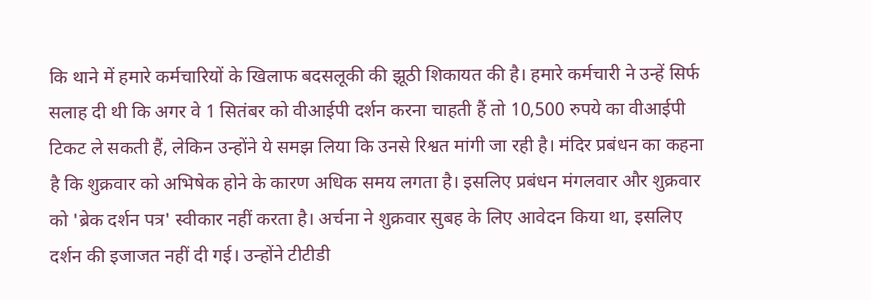कि थाने में हमारे कर्मचारियों के खिलाफ बदसलूकी की झूठी शिकायत की है। हमारे कर्मचारी ने उन्हें सिर्फ सलाह दी थी कि अगर वे 1 सितंबर को वीआईपी दर्शन करना चाहती हैं तो 10,500 रुपये का वीआईपी टिकट ले सकती हैं, लेकिन उन्होंने ये समझ लिया कि उनसे रिश्वत मांगी जा रही है। मंदिर प्रबंधन का कहना है कि शुक्रवार को अभिषेक होने के कारण अधिक समय लगता है। इसलिए प्रबंधन मंगलवार और शुक्रवार को 'ब्रेक दर्शन पत्र' स्वीकार नहीं करता है। अर्चना ने शुक्रवार सुबह के लिए आवेदन किया था, इसलिए दर्शन की इजाजत नहीं दी गई। उन्होंने टीटीडी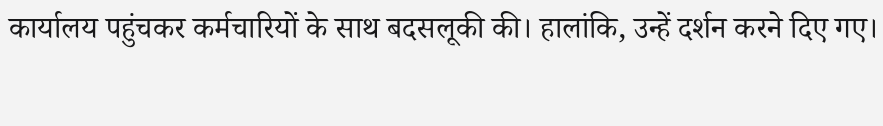कार्यालय पहुंचकर कर्मचारियों के साथ बदसलूकी की। हालांकि, उन्हें दर्शन करने दिए गए।